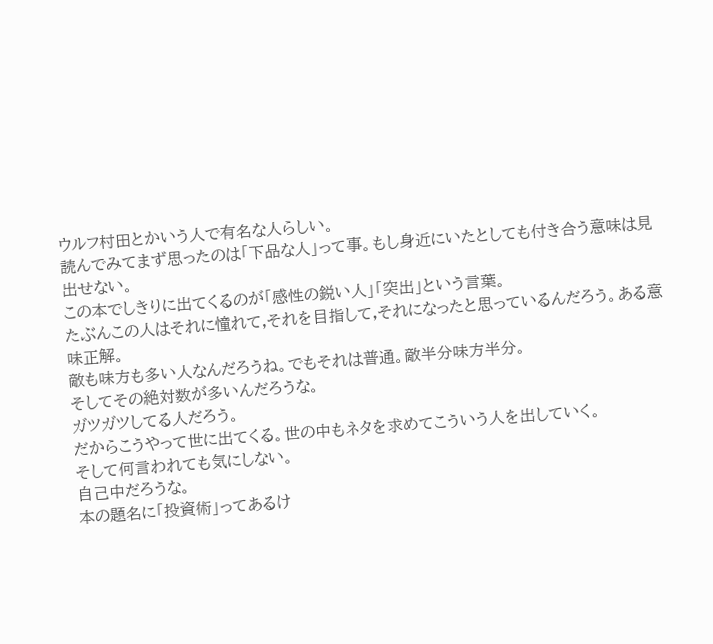ウルフ村田とかいう人で有名な人らしい。
読んでみてまず思ったのは「下品な人」って事。もし身近にいたとしても付き合う意味は見出せない。
この本でしきりに出てくるのが「感性の鋭い人」「突出」という言葉。
たぶんこの人はそれに憧れて,それを目指して,それになったと思っているんだろう。ある意味正解。
敵も味方も多い人なんだろうね。でもそれは普通。敵半分味方半分。
そしてその絶対数が多いんだろうな。
ガツガツしてる人だろう。
だからこうやって世に出てくる。世の中もネタを求めてこういう人を出していく。
そして何言われても気にしない。
自己中だろうな。
本の題名に「投資術」ってあるけ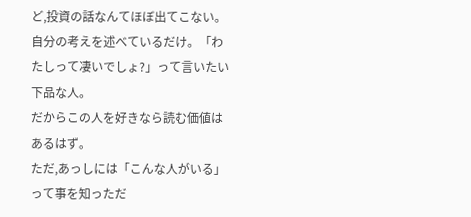ど,投資の話なんてほぼ出てこない。
自分の考えを述べているだけ。「わたしって凄いでしょ?」って言いたい下品な人。
だからこの人を好きなら読む価値はあるはず。
ただ,あっしには「こんな人がいる」って事を知っただ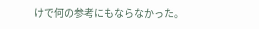けで何の参考にもならなかった。